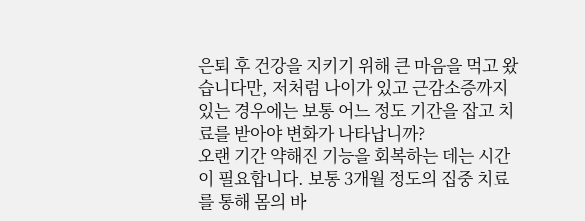은퇴 후 건강을 지키기 위해 큰 마음을 먹고 왔습니다만, 저처럼 나이가 있고 근감소증까지 있는 경우에는 보통 어느 정도 기간을 잡고 치료를 받아야 변화가 나타납니까?
오랜 기간 약해진 기능을 회복하는 데는 시간이 필요합니다. 보통 3개월 정도의 집중 치료를 통해 몸의 바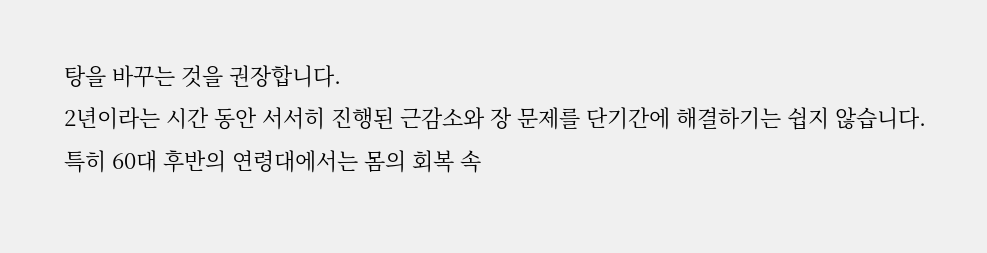탕을 바꾸는 것을 권장합니다.
2년이라는 시간 동안 서서히 진행된 근감소와 장 문제를 단기간에 해결하기는 쉽지 않습니다.
특히 60대 후반의 연령대에서는 몸의 회복 속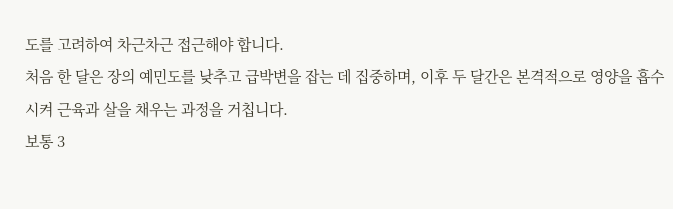도를 고려하여 차근차근 접근해야 합니다.
처음 한 달은 장의 예민도를 낮추고 급박변을 잡는 데 집중하며, 이후 두 달간은 본격적으로 영양을 흡수시켜 근육과 살을 채우는 과정을 거칩니다.
보통 3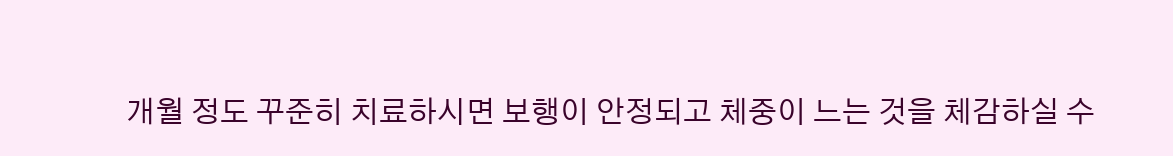개월 정도 꾸준히 치료하시면 보행이 안정되고 체중이 느는 것을 체감하실 수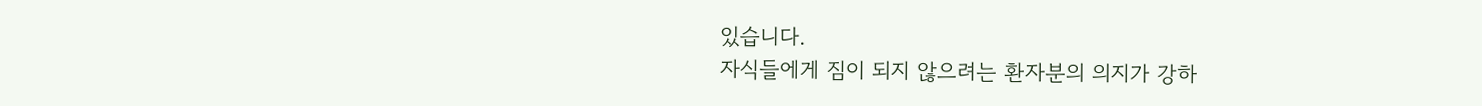있습니다.
자식들에게 짐이 되지 않으려는 환자분의 의지가 강하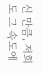신 만큼, 저희도 그 속도에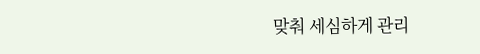맞춰 세심하게 관리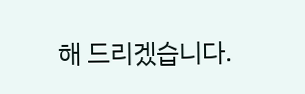해 드리겠습니다.